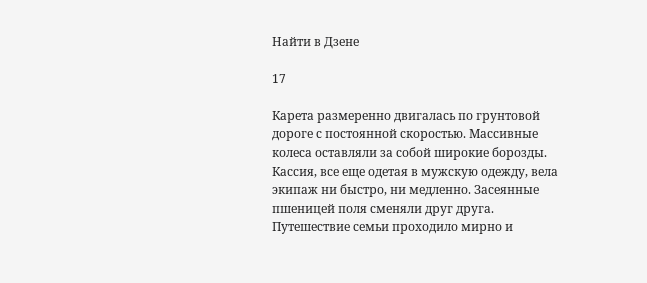Найти в Дзене

17

Карета размеренно двигалась по грунтовой дороге с постоянной скоростью. Массивные колеса оставляли за собой широкие борозды. Кассия, все еще одетая в мужскую одежду, вела экипаж ни быстро, ни медленно. Засеянные пшеницей поля сменяли друг друга. Путешествие семьи проходило мирно и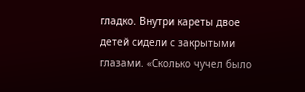гладко. Внутри кареты двое детей сидели с закрытыми глазами. «Сколько чучел было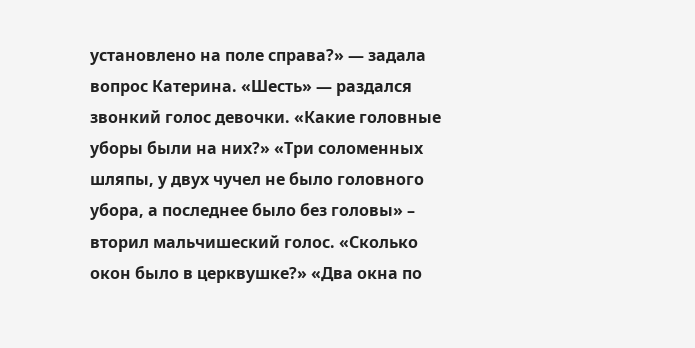установлено на поле справа?» — задала вопрос Катерина. «Шесть» — раздался звонкий голос девочки. «Какие головные уборы были на них?» «Три соломенных шляпы, у двух чучел не было головного убора, а последнее было без головы» – вторил мальчишеский голос. «Сколько окон было в церквушке?» «Два окна по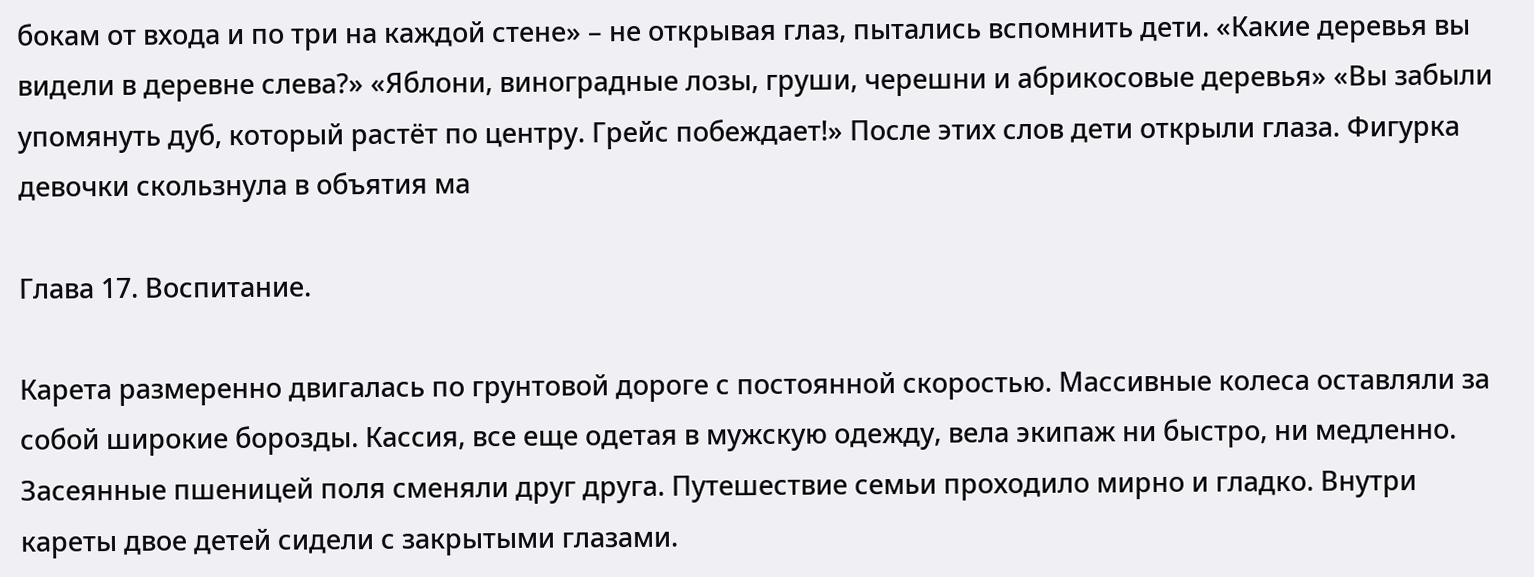бокам от входа и по три на каждой стене» – не открывая глаз, пытались вспомнить дети. «Какие деревья вы видели в деревне слева?» «Яблони, виноградные лозы, груши, черешни и абрикосовые деревья» «Вы забыли упомянуть дуб, который растёт по центру. Грейс побеждает!» После этих слов дети открыли глаза. Фигурка девочки скользнула в объятия ма

Глава 17. Воспитание.

Карета размеренно двигалась по грунтовой дороге с постоянной скоростью. Массивные колеса оставляли за собой широкие борозды. Кассия, все еще одетая в мужскую одежду, вела экипаж ни быстро, ни медленно. Засеянные пшеницей поля сменяли друг друга. Путешествие семьи проходило мирно и гладко. Внутри кареты двое детей сидели с закрытыми глазами.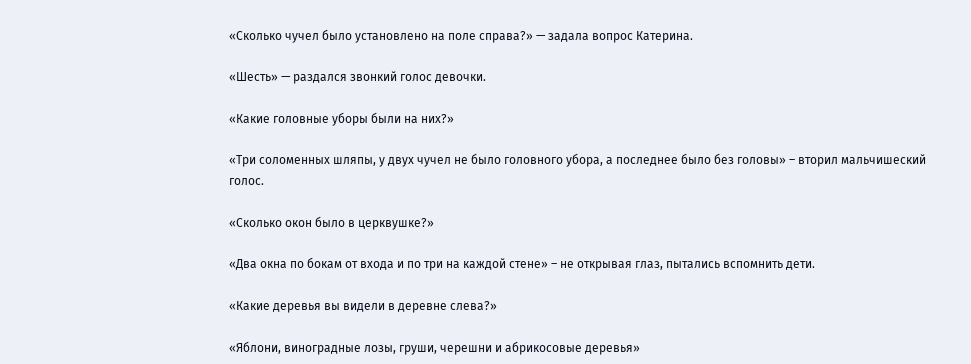«Сколько чучел было установлено на поле справа?» — задала вопрос Катерина.

«Шесть» — раздался звонкий голос девочки.

«Какие головные уборы были на них?»

«Три соломенных шляпы, у двух чучел не было головного убора, а последнее было без головы» – вторил мальчишеский голос.

«Сколько окон было в церквушке?»

«Два окна по бокам от входа и по три на каждой стене» – не открывая глаз, пытались вспомнить дети.

«Какие деревья вы видели в деревне слева?»

«Яблони, виноградные лозы, груши, черешни и абрикосовые деревья»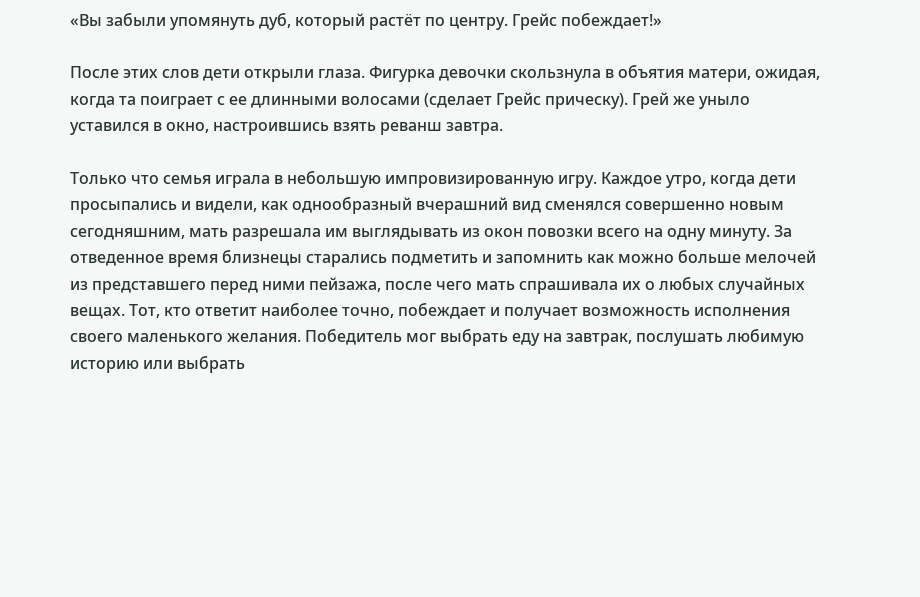«Вы забыли упомянуть дуб, который растёт по центру. Грейс побеждает!»

После этих слов дети открыли глаза. Фигурка девочки скользнула в объятия матери, ожидая, когда та поиграет с ее длинными волосами (сделает Грейс прическу). Грей же уныло уставился в окно, настроившись взять реванш завтра.

Только что семья играла в небольшую импровизированную игру. Каждое утро, когда дети просыпались и видели, как однообразный вчерашний вид сменялся совершенно новым сегодняшним, мать разрешала им выглядывать из окон повозки всего на одну минуту. За отведенное время близнецы старались подметить и запомнить как можно больше мелочей из представшего перед ними пейзажа, после чего мать спрашивала их о любых случайных вещах. Тот, кто ответит наиболее точно, побеждает и получает возможность исполнения своего маленького желания. Победитель мог выбрать еду на завтрак, послушать любимую историю или выбрать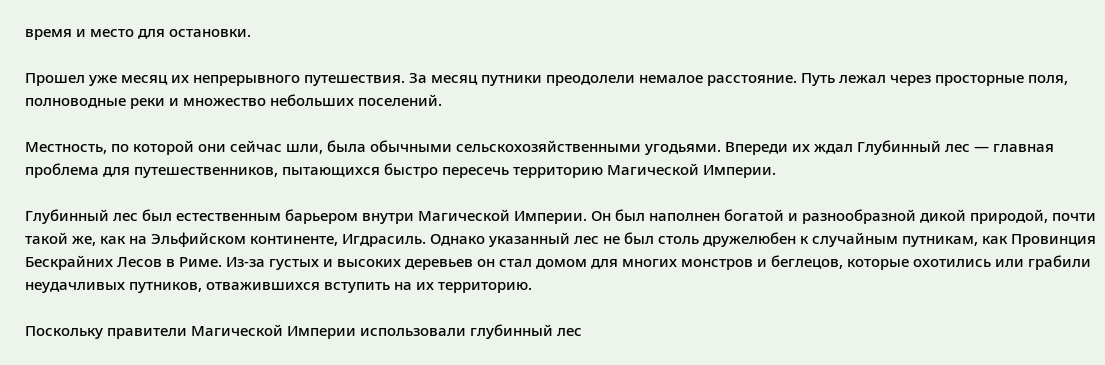время и место для остановки.

Прошел уже месяц их непрерывного путешествия. За месяц путники преодолели немалое расстояние. Путь лежал через просторные поля, полноводные реки и множество небольших поселений.

Местность, по которой они сейчас шли, была обычными сельскохозяйственными угодьями. Впереди их ждал Глубинный лес — главная проблема для путешественников, пытающихся быстро пересечь территорию Магической Империи.

Глубинный лес был естественным барьером внутри Магической Империи. Он был наполнен богатой и разнообразной дикой природой, почти такой же, как на Эльфийском континенте, Игдрасиль. Однако указанный лес не был столь дружелюбен к случайным путникам, как Провинция Бескрайних Лесов в Риме. Из-за густых и высоких деревьев он стал домом для многих монстров и беглецов, которые охотились или грабили неудачливых путников, отважившихся вступить на их территорию.

Поскольку правители Магической Империи использовали глубинный лес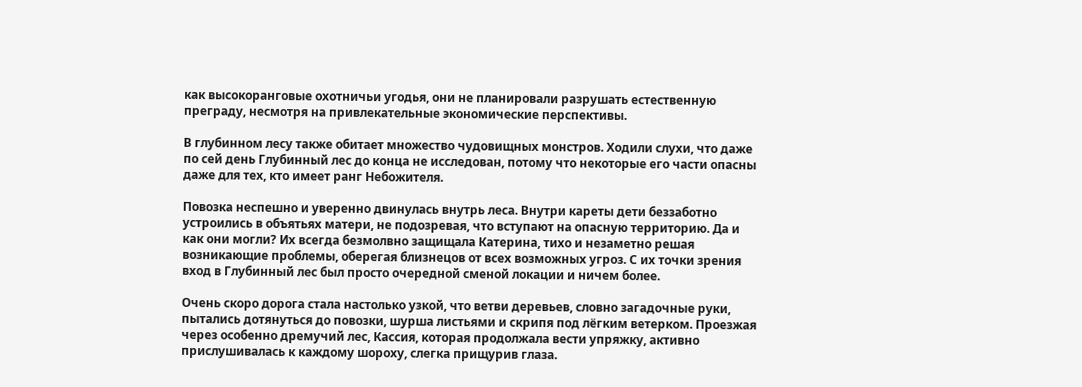как высокоранговые охотничьи угодья, они не планировали разрушать естественную преграду, несмотря на привлекательные экономические перспективы.

В глубинном лесу также обитает множество чудовищных монстров. Ходили слухи, что даже по сей день Глубинный лес до конца не исследован, потому что некоторые его части опасны даже для тех, кто имеет ранг Небожителя.

Повозка неспешно и уверенно двинулась внутрь леса. Внутри кареты дети беззаботно устроились в объятьях матери, не подозревая, что вступают на опасную территорию. Да и как они могли? Их всегда безмолвно защищала Катерина, тихо и незаметно решая возникающие проблемы, оберегая близнецов от всех возможных угроз. С их точки зрения вход в Глубинный лес был просто очередной сменой локации и ничем более.

Очень скоро дорога стала настолько узкой, что ветви деревьев, словно загадочные руки, пытались дотянуться до повозки, шурша листьями и скрипя под лёгким ветерком. Проезжая через особенно дремучий лес, Кассия, которая продолжала вести упряжку, активно прислушивалась к каждому шороху, слегка прищурив глаза.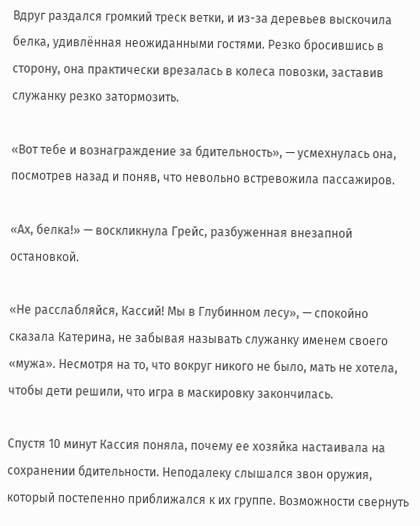Вдруг раздался громкий треск ветки, и из-за деревьев выскочила белка, удивлённая неожиданными гостями. Резко бросившись в сторону, она практически врезалась в колеса повозки, заставив служанку резко затормозить.

«Вот тебе и вознаграждение за бдительность», — усмехнулась она, посмотрев назад и поняв, что невольно встревожила пассажиров.

«Ах, белка!» — воскликнула Грейс, разбуженная внезапной остановкой.

«Не расслабляйся, Кассий! Мы в Глубинном лесу», — спокойно сказала Катерина, не забывая называть служанку именем своего «мужа». Несмотря на то, что вокруг никого не было, мать не хотела, чтобы дети решили, что игра в маскировку закончилась.

Спустя 10 минут Кассия поняла, почему ее хозяйка настаивала на сохранении бдительности. Неподалеку слышался звон оружия, который постепенно приближался к их группе. Возможности свернуть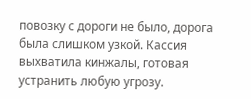повозку с дороги не было, дорога была слишком узкой. Кассия выхватила кинжалы, готовая устранить любую угрозу.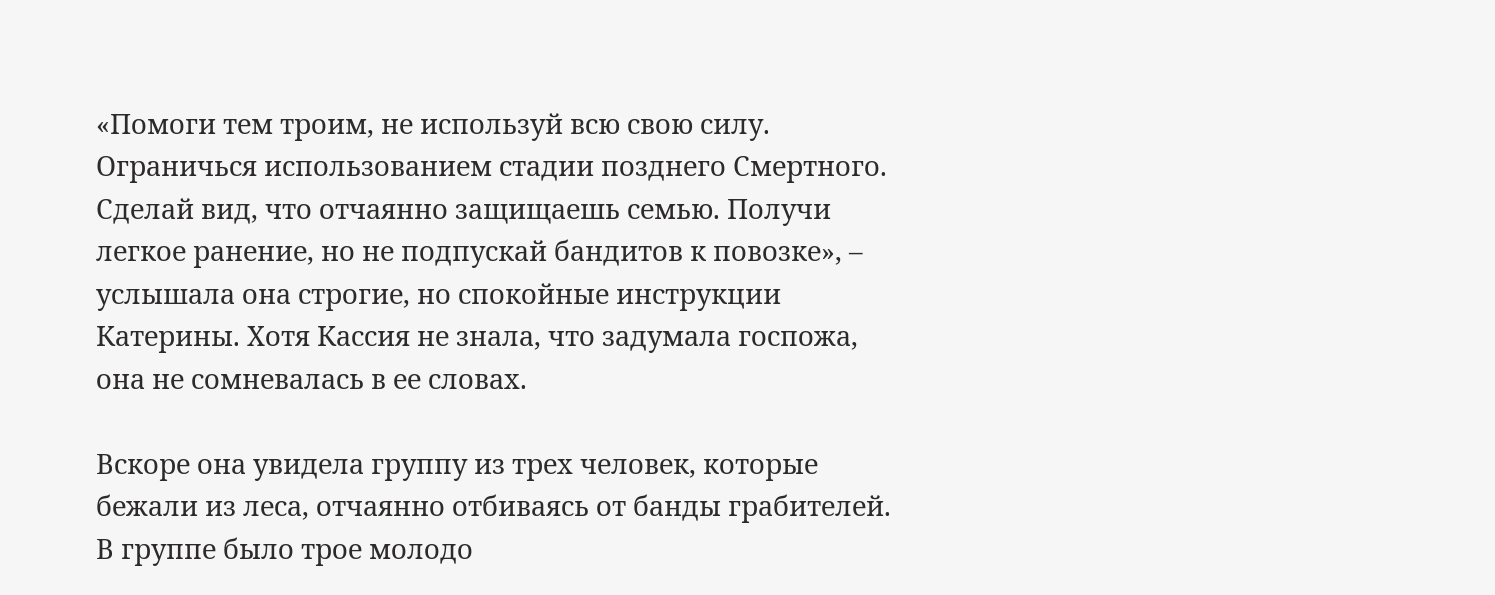«Помоги тем троим, не используй всю свою силу. Ограничься использованием стадии позднего Смертного. Сделай вид, что отчаянно защищаешь семью. Получи легкое ранение, но не подпускай бандитов к повозке», – услышала она строгие, но спокойные инструкции Катерины. Хотя Кассия не знала, что задумала госпожа, она не сомневалась в ее словах.

Вскоре она увидела группу из трех человек, которые бежали из леса, отчаянно отбиваясь от банды грабителей. В группе было трое молодо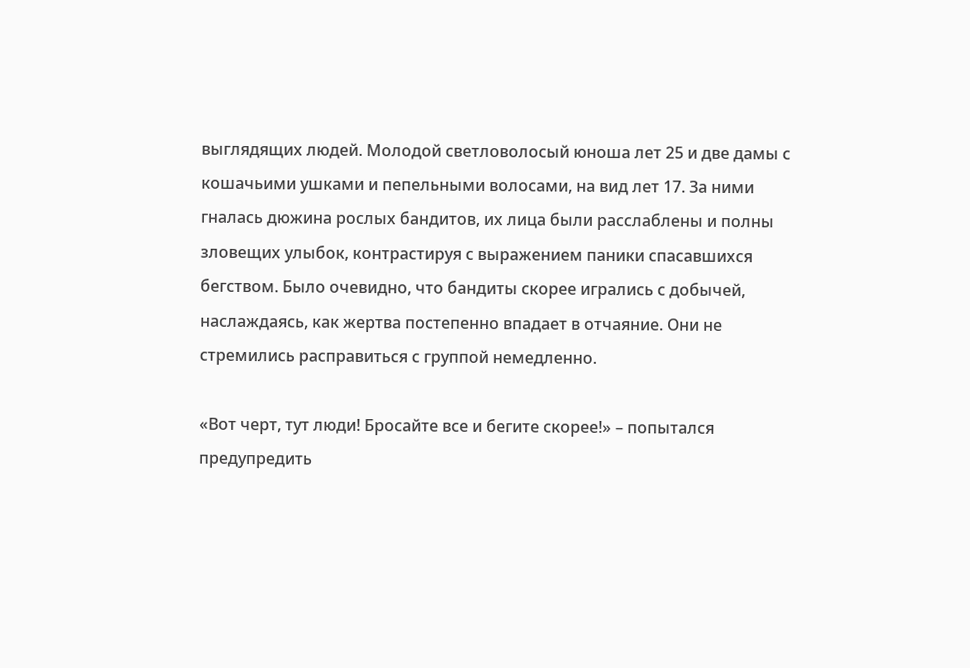выглядящих людей. Молодой светловолосый юноша лет 25 и две дамы с кошачьими ушками и пепельными волосами, на вид лет 17. За ними гналась дюжина рослых бандитов, их лица были расслаблены и полны зловещих улыбок, контрастируя с выражением паники спасавшихся бегством. Было очевидно, что бандиты скорее игрались с добычей, наслаждаясь, как жертва постепенно впадает в отчаяние. Они не стремились расправиться с группой немедленно.

«Вот черт, тут люди! Бросайте все и бегите скорее!» – попытался предупредить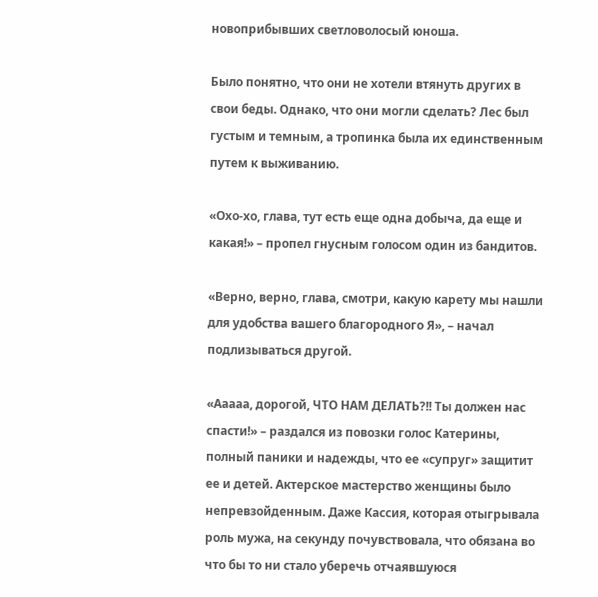новоприбывших светловолосый юноша.

Было понятно, что они не хотели втянуть других в свои беды. Однако, что они могли сделать? Лес был густым и темным, а тропинка была их единственным путем к выживанию.

«Охо-хо, глава, тут есть еще одна добыча, да еще и какая!» – пропел гнусным голосом один из бандитов.

«Верно, верно, глава, смотри, какую карету мы нашли для удобства вашего благородного Я», – начал подлизываться другой.

«Ааааа, дорогой, ЧТО НАМ ДЕЛАТЬ?!! Ты должен нас спасти!» – раздался из повозки голос Катерины, полный паники и надежды, что ее «супруг» защитит ее и детей. Актерское мастерство женщины было непревзойденным. Даже Кассия, которая отыгрывала роль мужа, на секунду почувствовала, что обязана во что бы то ни стало уберечь отчаявшуюся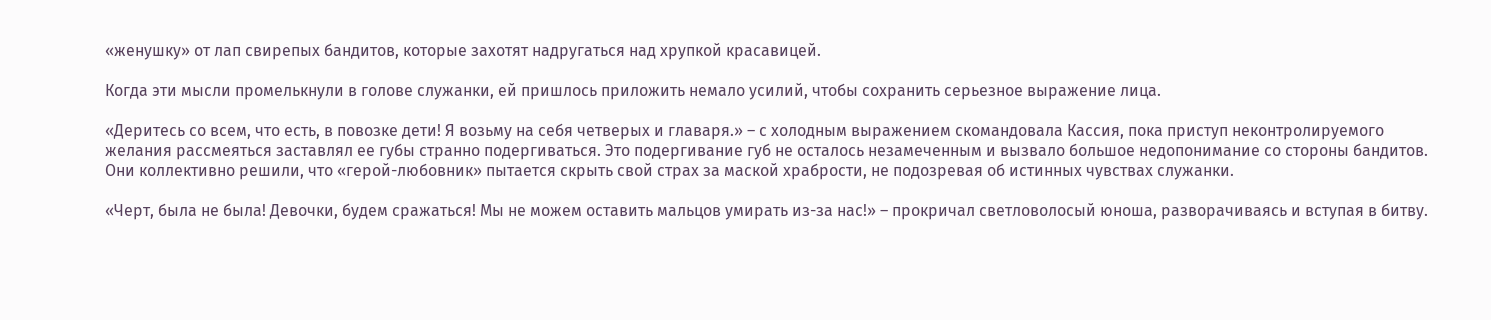«женушку» от лап свирепых бандитов, которые захотят надругаться над хрупкой красавицей.

Когда эти мысли промелькнули в голове служанки, ей пришлось приложить немало усилий, чтобы сохранить серьезное выражение лица.

«Деритесь со всем, что есть, в повозке дети! Я возьму на себя четверых и главаря.» – с холодным выражением скомандовала Кассия, пока приступ неконтролируемого желания рассмеяться заставлял ее губы странно подергиваться. Это подергивание губ не осталось незамеченным и вызвало большое недопонимание со стороны бандитов. Они коллективно решили, что «герой-любовник» пытается скрыть свой страх за маской храбрости, не подозревая об истинных чувствах служанки.

«Черт, была не была! Девочки, будем сражаться! Мы не можем оставить мальцов умирать из-за нас!» – прокричал светловолосый юноша, разворачиваясь и вступая в битву.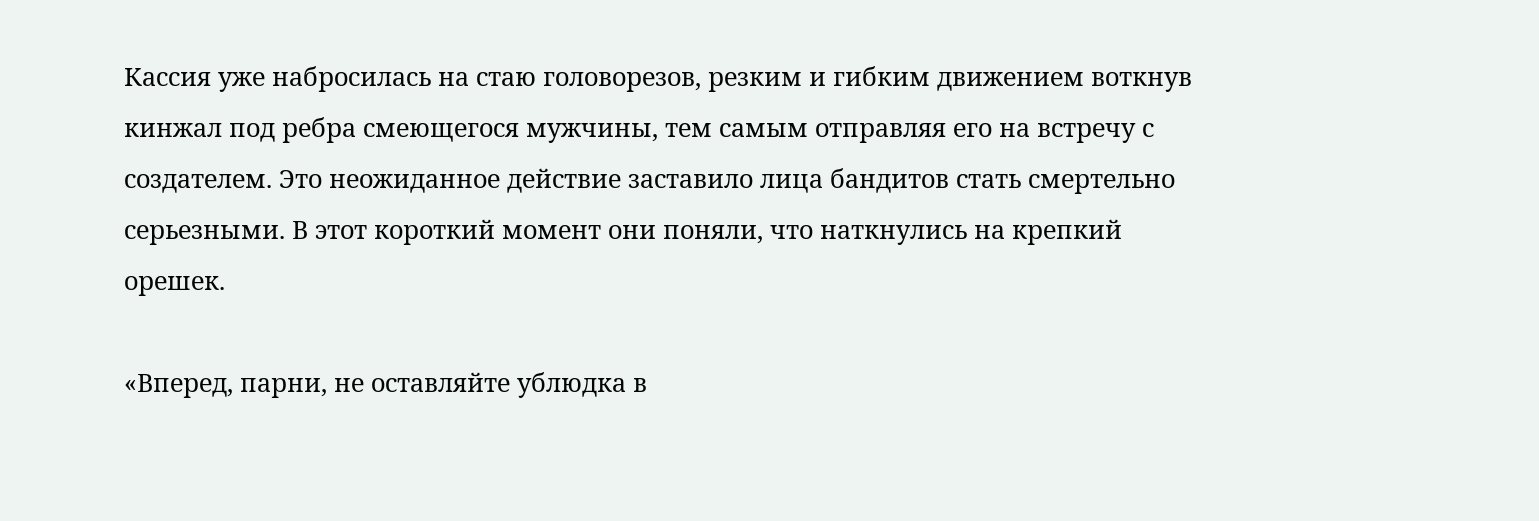Кассия уже набросилась на стаю головорезов, резким и гибким движением воткнув кинжал под ребра смеющегося мужчины, тем самым отправляя его на встречу с создателем. Это неожиданное действие заставило лица бандитов стать смертельно серьезными. В этот короткий момент они поняли, что наткнулись на крепкий орешек.

«Вперед, парни, не оставляйте ублюдка в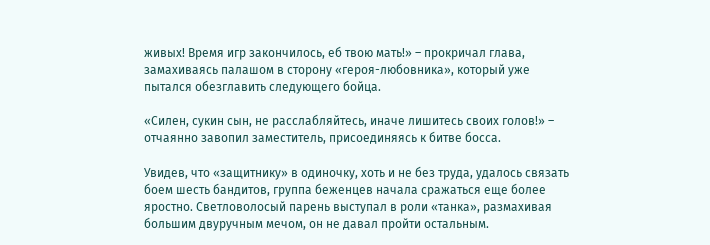живых! Время игр закончилось, еб твою мать!» – прокричал глава, замахиваясь палашом в сторону «героя-любовника», который уже пытался обезглавить следующего бойца.

«Силен, сукин сын, не расслабляйтесь, иначе лишитесь своих голов!» – отчаянно завопил заместитель, присоединяясь к битве босса.

Увидев, что «защитнику» в одиночку, хоть и не без труда, удалось связать боем шесть бандитов, группа беженцев начала сражаться еще более яростно. Светловолосый парень выступал в роли «танка», размахивая большим двуручным мечом, он не давал пройти остальным.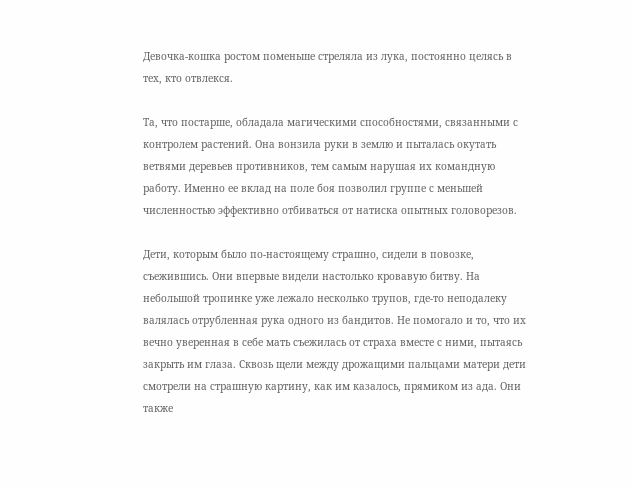Девочка-кошка ростом поменьше стреляла из лука, постоянно целясь в тех, кто отвлекся.

Та, что постарше, обладала магическими способностями, связанными с контролем растений. Она вонзила руки в землю и пыталась окутать ветвями деревьев противников, тем самым нарушая их командную работу. Именно ее вклад на поле боя позволил группе с меньшей численностью эффективно отбиваться от натиска опытных головорезов.

Дети, которым было по-настоящему страшно, сидели в повозке, съежившись. Они впервые видели настолько кровавую битву. На небольшой тропинке уже лежало несколько трупов, где-то неподалеку валялась отрубленная рука одного из бандитов. Не помогало и то, что их вечно уверенная в себе мать съежилась от страха вместе с ними, пытаясь закрыть им глаза. Сквозь щели между дрожащими пальцами матери дети смотрели на страшную картину, как им казалось, прямиком из ада. Они также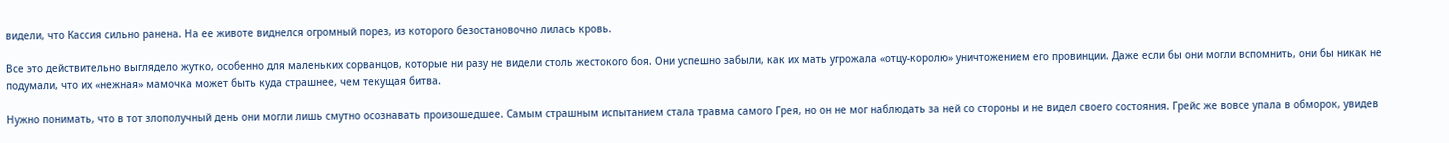видели, что Кассия сильно ранена. На ее животе виднелся огромный порез, из которого безостановочно лилась кровь.

Все это действительно выглядело жутко, особенно для маленьких сорванцов, которые ни разу не видели столь жестокого боя. Они успешно забыли, как их мать угрожала «отцу-королю» уничтожением его провинции. Даже если бы они могли вспомнить, они бы никак не подумали, что их «нежная» мамочка может быть куда страшнее, чем текущая битва.

Нужно понимать, что в тот злополучный день они могли лишь смутно осознавать произошедшее. Самым страшным испытанием стала травма самого Грея, но он не мог наблюдать за ней со стороны и не видел своего состояния. Грейс же вовсе упала в обморок, увидев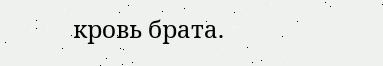кровь брата.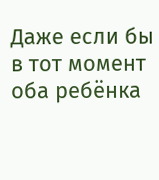Даже если бы в тот момент оба ребёнка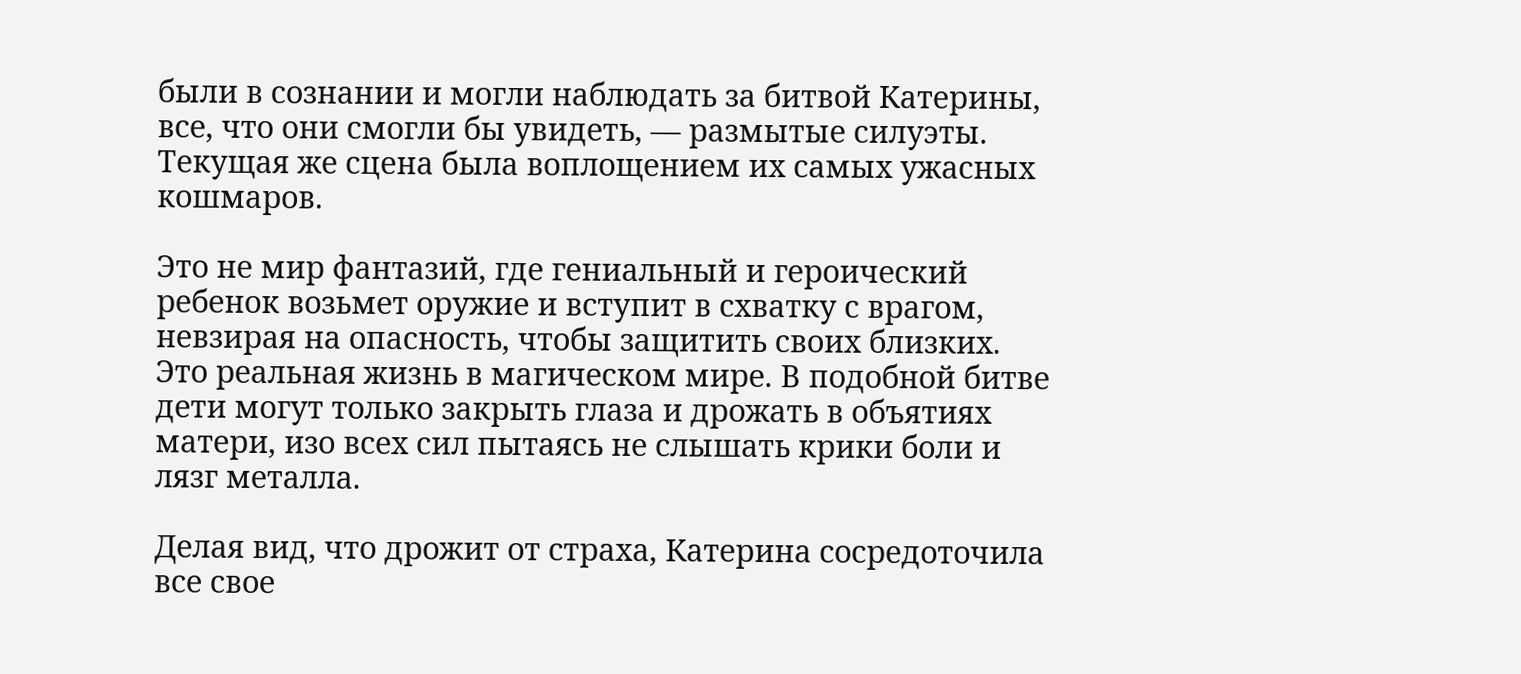были в сознании и могли наблюдать за битвой Катерины, все, что они смогли бы увидеть, — размытые силуэты. Текущая же сцена была воплощением их самых ужасных кошмаров.

Это не мир фантазий, где гениальный и героический ребенок возьмет оружие и вступит в схватку с врагом, невзирая на опасность, чтобы защитить своих близких. Это реальная жизнь в магическом мире. В подобной битве дети могут только закрыть глаза и дрожать в объятиях матери, изо всех сил пытаясь не слышать крики боли и лязг металла.

Делая вид, что дрожит от страха, Катерина сосредоточила все свое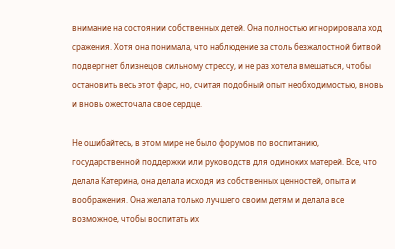внимание на состоянии собственных детей. Она полностью игнорировала ход сражения. Хотя она понимала, что наблюдение за столь безжалостной битвой подвергнет близнецов сильному стрессу, и не раз хотела вмешаться, чтобы остановить весь этот фарс, но, считая подобный опыт необходимостью, вновь и вновь ожесточала свое сердце.

Не ошибайтесь, в этом мире не было форумов по воспитанию, государственной поддержки или руководств для одиноких матерей. Все, что делала Катерина, она делала исходя из собственных ценностей, опыта и воображения. Она желала только лучшего своим детям и делала все возможное, чтобы воспитать их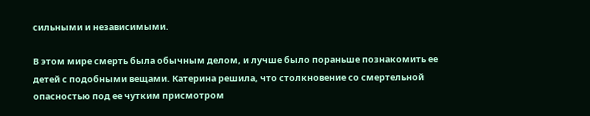сильными и независимыми.

В этом мире смерть была обычным делом, и лучше было пораньше познакомить ее детей с подобными вещами. Катерина решила, что столкновение со смертельной опасностью под ее чутким присмотром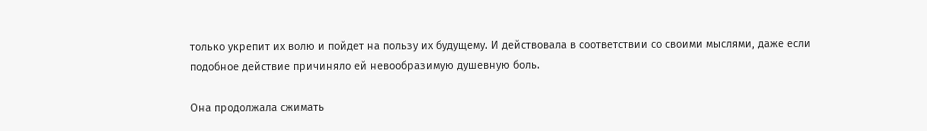только укрепит их волю и пойдет на пользу их будущему. И действовала в соответствии со своими мыслями, даже если подобное действие причиняло ей невообразимую душевную боль.

Она продолжала сжимать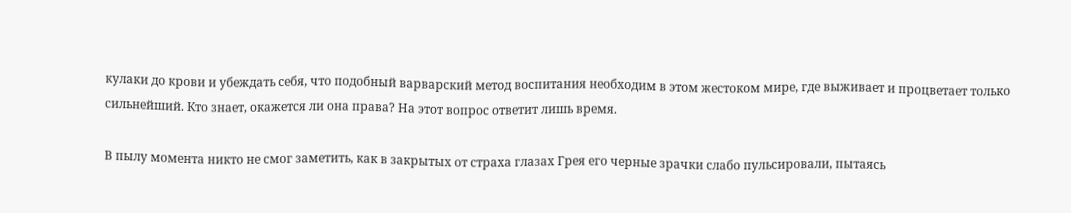кулаки до крови и убеждать себя, что подобный варварский метод воспитания необходим в этом жестоком мире, где выживает и процветает только сильнейший. Кто знает, окажется ли она права? На этот вопрос ответит лишь время.

В пылу момента никто не смог заметить, как в закрытых от страха глазах Грея его черные зрачки слабо пульсировали, пытаясь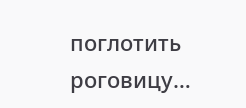поглотить роговицу…